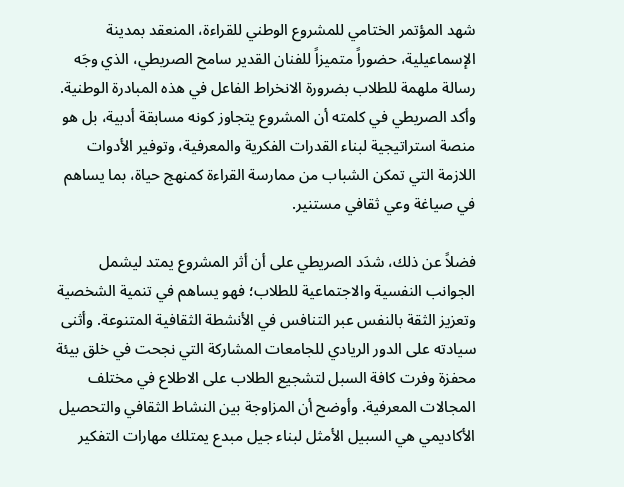شهد المؤتمر الختامي للمشروع الوطني للقراءة، المنعقد بمدينة الإسماعيلية، حضوراً متميزاً للفنان القدير سامح الصريطي، الذي وجَه رسالة ملهمة للطلاب بضرورة الانخراط الفاعل في هذه المبادرة الوطنية. وأكد الصريطي في كلمته أن المشروع يتجاوز كونه مسابقة أدبية، بل هو منصة استراتيجية لبناء القدرات الفكرية والمعرفية، وتوفير الأدوات اللازمة التي تمكن الشباب من ممارسة القراءة كمنهج حياة، بما يساهم في صياغة وعي ثقافي مستنير.

فضلاً عن ذلك، شدَد الصريطي على أن أثر المشروع يمتد ليشمل الجوانب النفسية والاجتماعية للطلاب؛ فهو يساهم في تنمية الشخصية وتعزيز الثقة بالنفس عبر التنافس في الأنشطة الثقافية المتنوعة. وأثنى سيادته على الدور الريادي للجامعات المشاركة التي نجحت في خلق بيئة محفزة وفرت كافة السبل لتشجيع الطلاب على الاطلاع في مختلف المجالات المعرفية. وأوضح أن المزاوجة بين النشاط الثقافي والتحصيل الأكاديمي هي السبيل الأمثل لبناء جيل مبدع يمتلك مهارات التفكير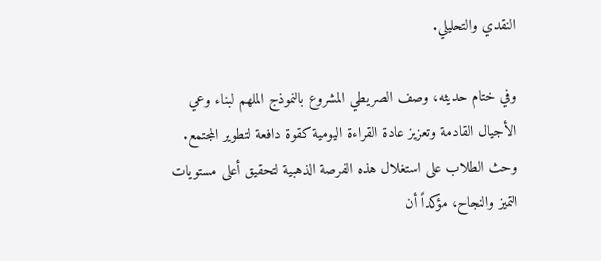النقدي والتحليلي.

وفي ختام حديثه، وصف الصريطي المشروع بالنموذج الملهم لبناء وعي الأجيال القادمة وتعزيز عادة القراءة اليومية كقوة دافعة لتطوير المجتمع. وحث الطلاب على استغلال هذه الفرصة الذهبية لتحقيق أعلى مستويات التميز والنجاح، مؤكداً أن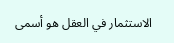الاستثمار في العقل هو أسمى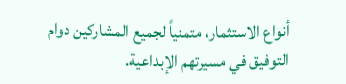أنواع الاستثمار، متمنياً لجميع المشاركين دوام التوفيق في مسيرتهم الإبداعية.